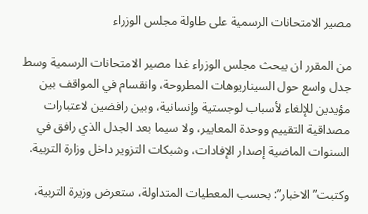مصير الامتحانات الرسمية على طاولة مجلس الوزراء

من المقرر ان يبحث مجلس الوزراء غدا مصير الامتحانات الرسمية وسط جدل واسع حول السيناريوهات المطروحة، وانقسام في المواقف بين مؤيدين للإلغاء لأسباب لوجستية وإنسانية، وبين رافضين لاعتبارات مصداقية التقييم ووحدة المعايير، ولا سيما بعد الجدل الذي رافق في السنوات الماضية إصدار الإفادات، وشبكات التزوير داخل وزارة التربية.

وكتبت” الاخبار”: بحسب المعطيات المتداولة، ستعرض وزيرة التربية،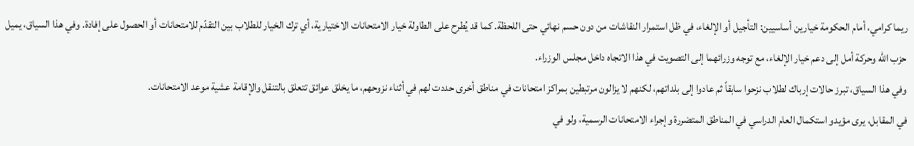ريما كرامي، أمام الحكومة خيارين أساسيين: التأجيل أو الإلغاء، في ظل استمرار النقاشات من دون حسم نهائي حتى اللحظة. كما قد يُطرح على الطاولة خيار الامتحانات الاختيارية، أي ترك الخيار للطلاب بين التقدّم للامتحانات أو الحصول على إفادة. وفي هذا السياق، يميل حزب الله وحركة أمل إلى دعم خيار الإلغاء، مع توجه وزرائهما إلى التصويت في هذا الاتجاه داخل مجلس الوزراء.
وفي هذا السياق، تبرز حالات إرباك لطلاب نزحوا سابقاً ثم عادوا إلى بلداتهم، لكنهم لا يزالون مرتبطين بمراكز امتحانات في مناطق أخرى حددت لهم في أثناء نزوحهم، ما يخلق عوائق تتعلق بالتنقل والإقامة عشية موعد الامتحانات.
في المقابل، يرى مؤيدو استكمال العام الدراسي في المناطق المتضررة وإجراء الامتحانات الرسمية، ولو في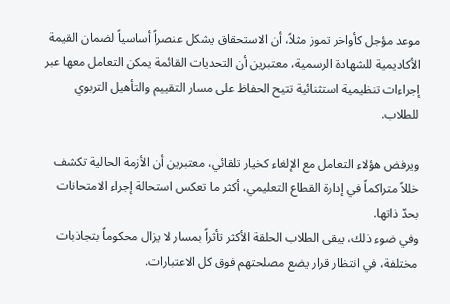موعد مؤجل كأواخر تموز مثلاً، أن الاستحقاق يشكل عنصراً أساسياً لضمان القيمة الأكاديمية للشهادة الرسمية، معتبرين أن التحديات القائمة يمكن التعامل معها عبر إجراءات تنظيمية استثنائية تتيح الحفاظ على مسار التقييم والتأهيل التربوي للطلاب.

ويرفض هؤلاء التعامل مع الإلغاء كخيار تلقائي، معتبرين أن الأزمة الحالية تكشف خللاً متراكماً في إدارة القطاع التعليمي، أكثر ما تعكس استحالة إجراء الامتحانات بحدّ ذاتها.
وفي ضوء ذلك، يبقى الطلاب الحلقة الأكثر تأثراً بمسار لا يزال محكوماً بتجاذبات مختلفة، في انتظار قرار يضع مصلحتهم فوق كل الاعتبارات.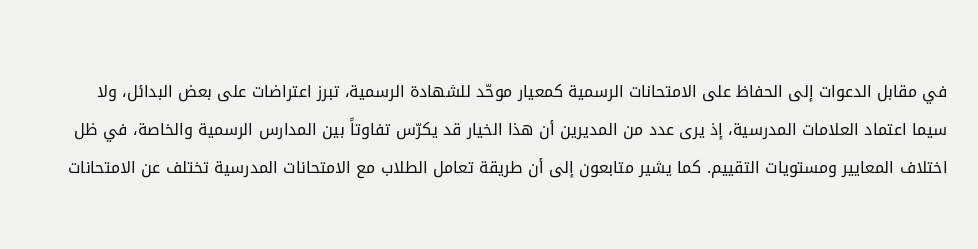في مقابل الدعوات إلى الحفاظ على الامتحانات الرسمية كمعيار موحّد للشهادة الرسمية، تبرز اعتراضات على بعض البدائل، ولا سيما اعتماد العلامات المدرسية، إذ يرى عدد من المديرين أن هذا الخيار قد يكرّس تفاوتاً بين المدارس الرسمية والخاصة، في ظل اختلاف المعايير ومستويات التقييم. كما يشير متابعون إلى أن طريقة تعامل الطلاب مع الامتحانات المدرسية تختلف عن الامتحانات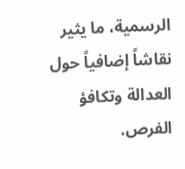الرسمية، ما يثير نقاشاً إضافياً حول العدالة وتكافؤ الفرص.